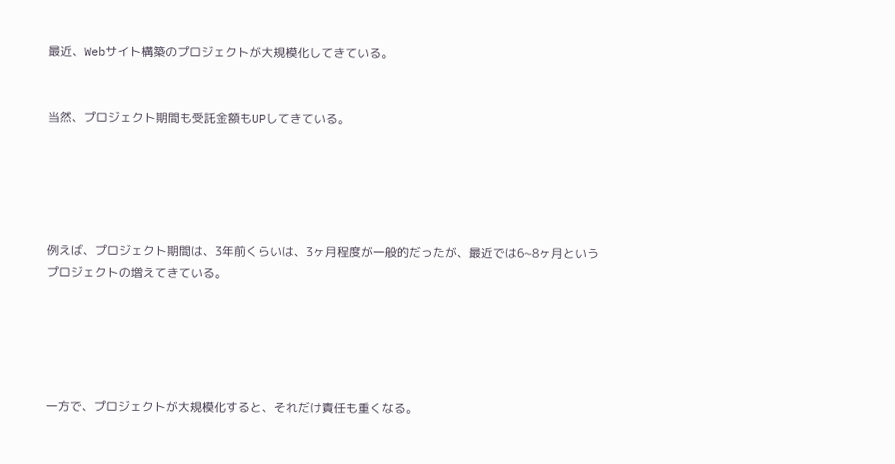最近、Webサイト構築のプロジェクトが大規模化してきている。


当然、プロジェクト期間も受託金額もUPしてきている。





例えば、プロジェクト期間は、3年前くらいは、3ヶ月程度が一般的だったが、最近では6~8ヶ月というプロジェクトの増えてきている。





一方で、プロジェクトが大規模化すると、それだけ責任も重くなる。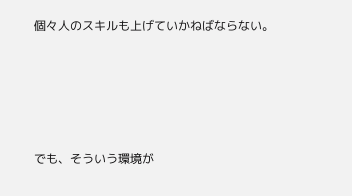個々人のスキルも上げていかねばならない。





でも、そういう環境が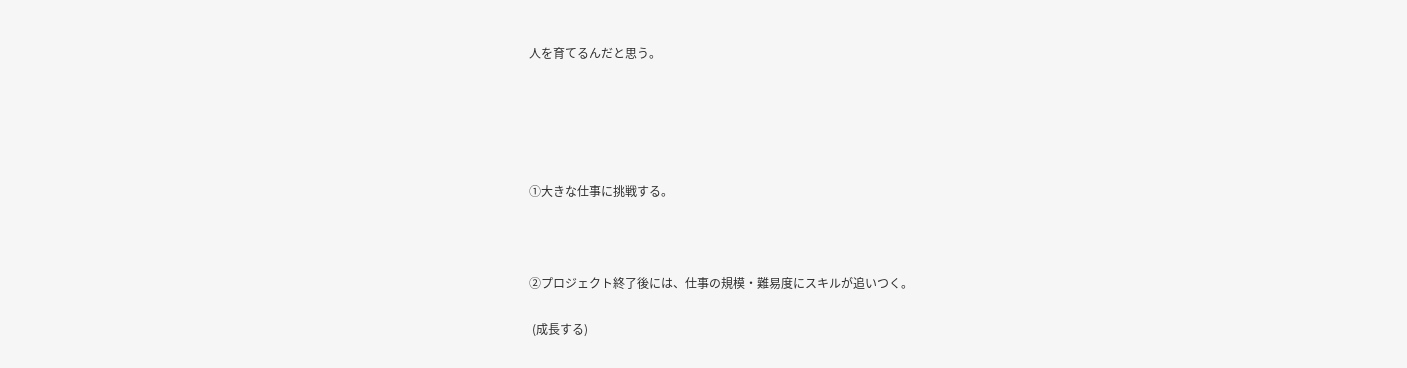人を育てるんだと思う。





①大きな仕事に挑戦する。



②プロジェクト終了後には、仕事の規模・難易度にスキルが追いつく。

 (成長する)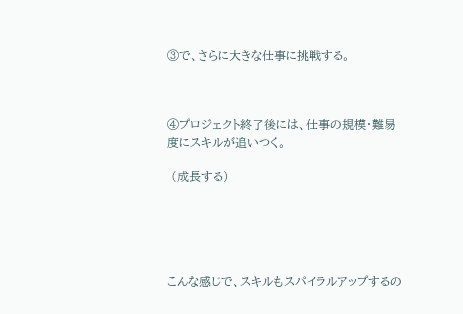③で、さらに大きな仕事に挑戦する。



④プロジェクト終了後には、仕事の規模・難易度にスキルが追いつく。

 (成長する)





こんな感じで、スキルもスパイラルアップするの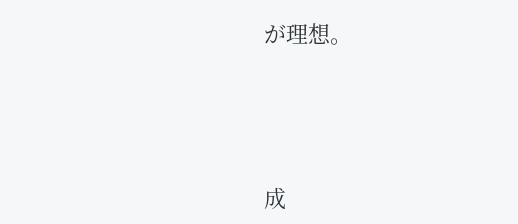が理想。





成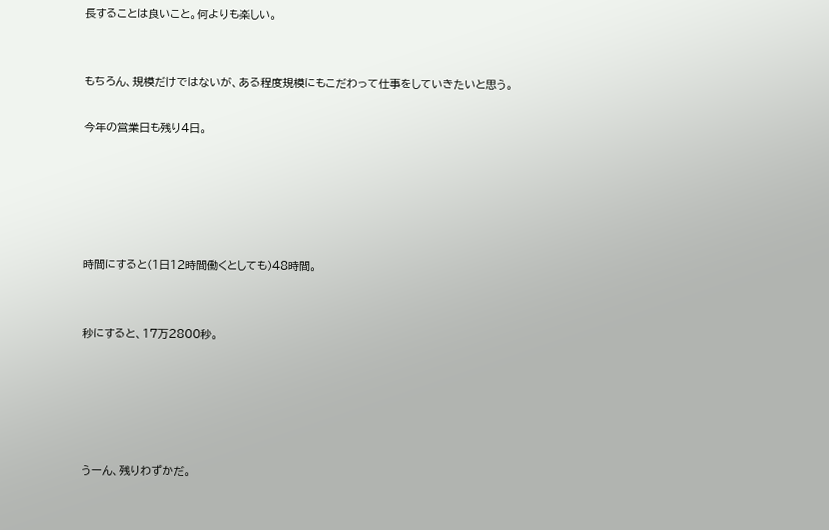長することは良いこと。何よりも楽しい。


もちろん、規模だけではないが、ある程度規模にもこだわって仕事をしていきたいと思う。

今年の営業日も残り4日。





時間にすると(1日12時間働くとしても)48時間。


秒にすると、17万2800秒。





うーん、残りわずかだ。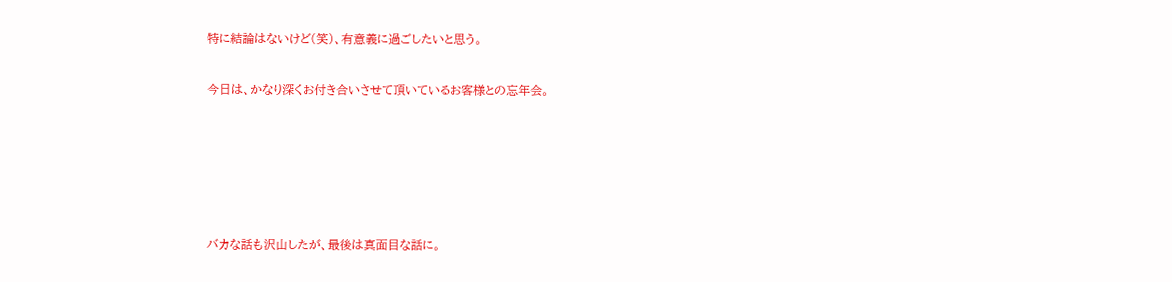特に結論はないけど(笑)、有意義に過ごしたいと思う。

今日は、かなり深くお付き合いさせて頂いているお客様との忘年会。





バカな話も沢山したが、最後は真面目な話に。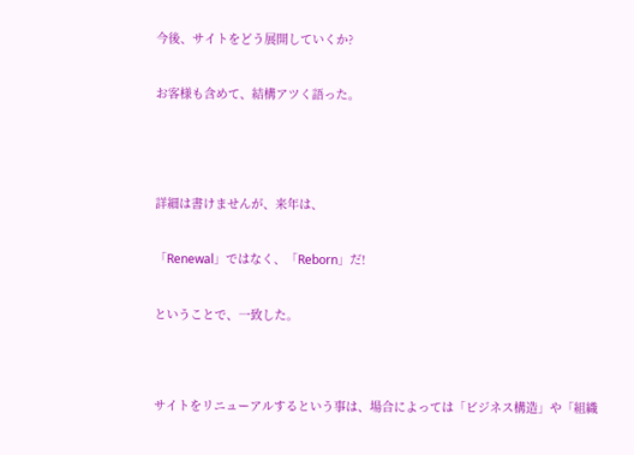今後、サイトをどう展開していくか?


お客様も含めて、結構アツく語った。





詳細は書けませんが、来年は、


「Renewal」ではなく、「Reborn」だ!


ということで、一致した。




サイトをリニューアルするという事は、場合によっては「ビジネス構造」や「組織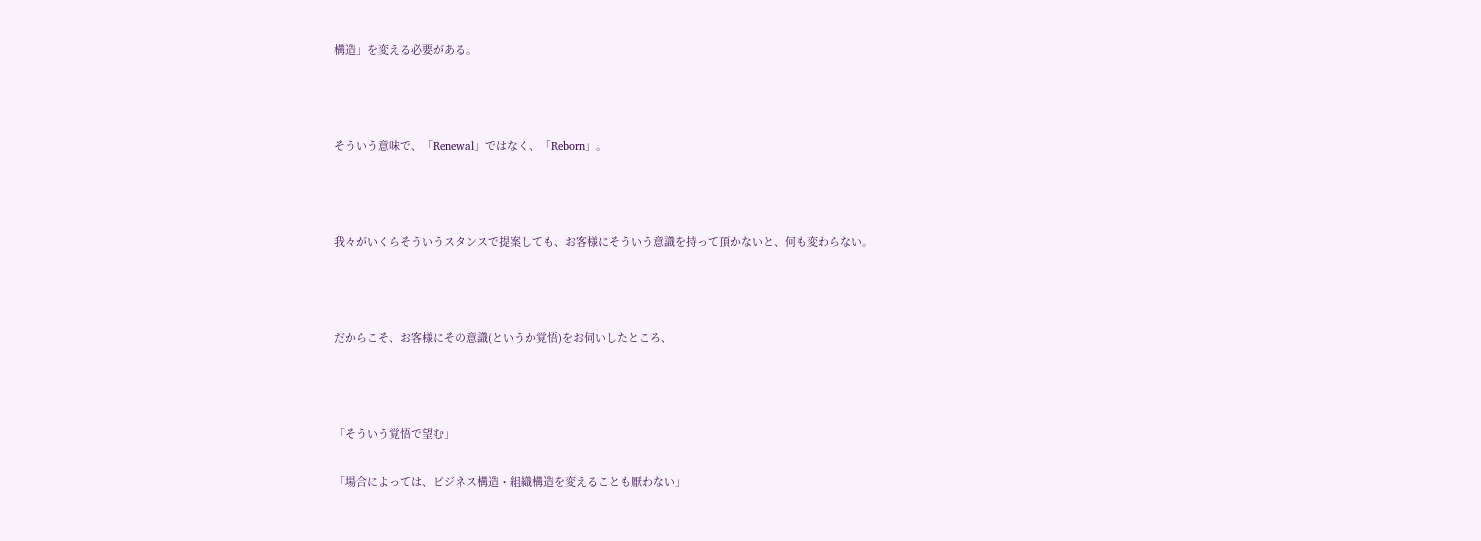構造」を変える必要がある。





そういう意味で、「Renewal」ではなく、「Reborn」。





我々がいくらそういうスタンスで提案しても、お客様にそういう意識を持って頂かないと、何も変わらない。





だからこそ、お客様にその意識(というか覚悟)をお伺いしたところ、





「そういう覚悟で望む」


「場合によっては、ビジネス構造・組織構造を変えることも厭わない」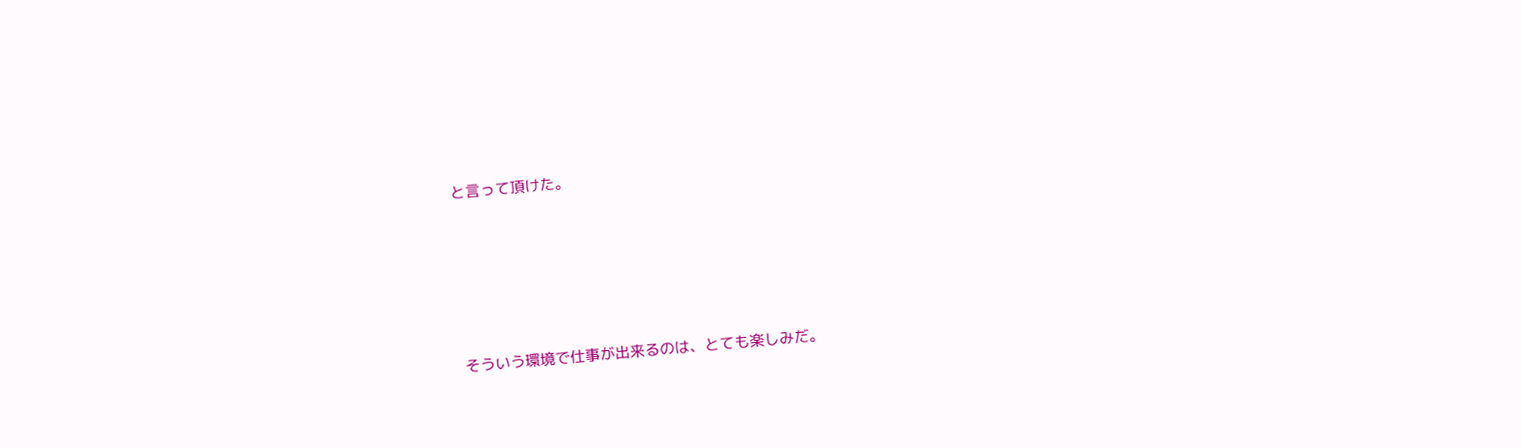と言って頂けた。





そういう環境で仕事が出来るのは、とても楽しみだ。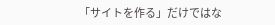「サイトを作る」だけではな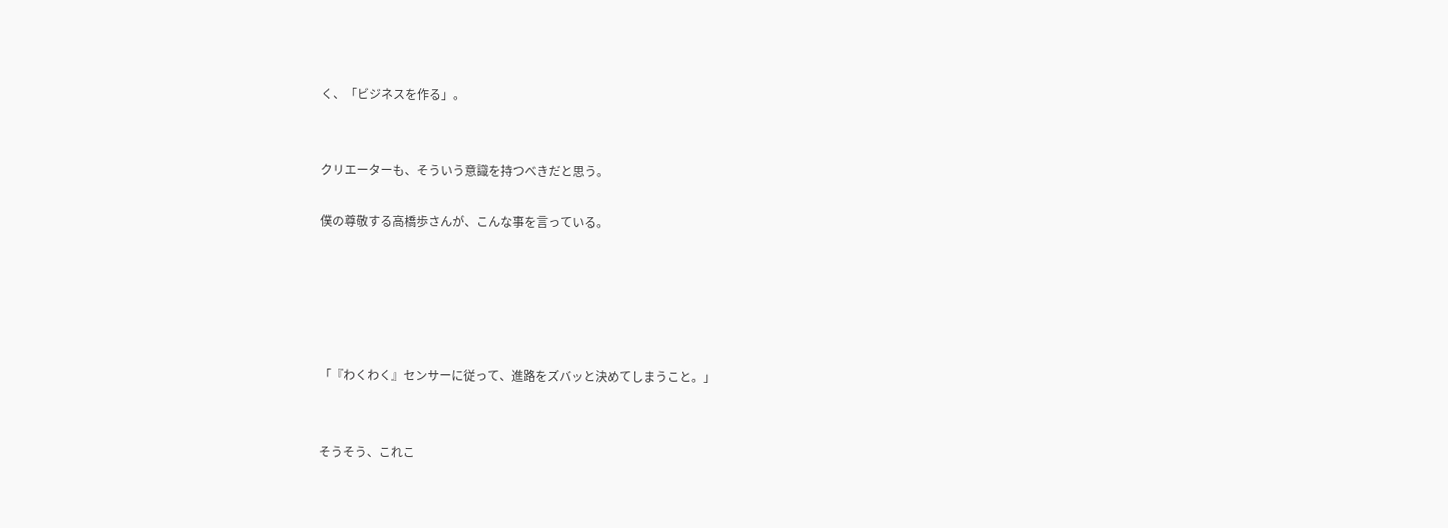く、「ビジネスを作る」。


クリエーターも、そういう意識を持つべきだと思う。

僕の尊敬する高橋歩さんが、こんな事を言っている。





「『わくわく』センサーに従って、進路をズバッと決めてしまうこと。」


そうそう、これこ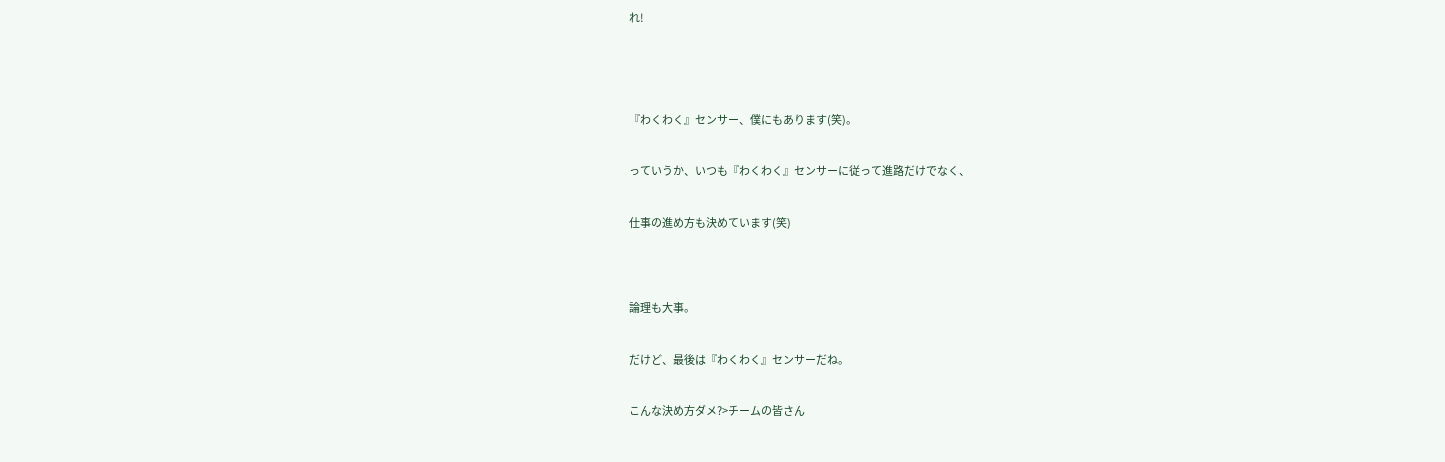れ!





『わくわく』センサー、僕にもあります(笑)。


っていうか、いつも『わくわく』センサーに従って進路だけでなく、


仕事の進め方も決めています(笑)




論理も大事。


だけど、最後は『わくわく』センサーだね。


こんな決め方ダメ?>チームの皆さん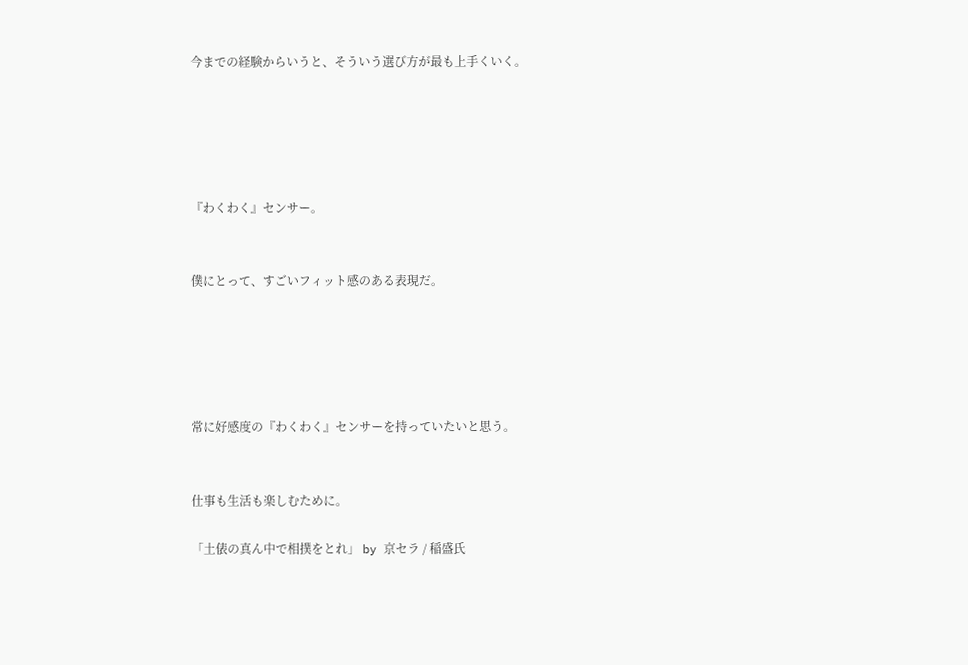今までの経験からいうと、そういう選び方が最も上手くいく。





『わくわく』センサー。


僕にとって、すごいフィット感のある表現だ。





常に好感度の『わくわく』センサーを持っていたいと思う。


仕事も生活も楽しむために。

「土俵の真ん中で相撲をとれ」 by 京セラ / 稲盛氏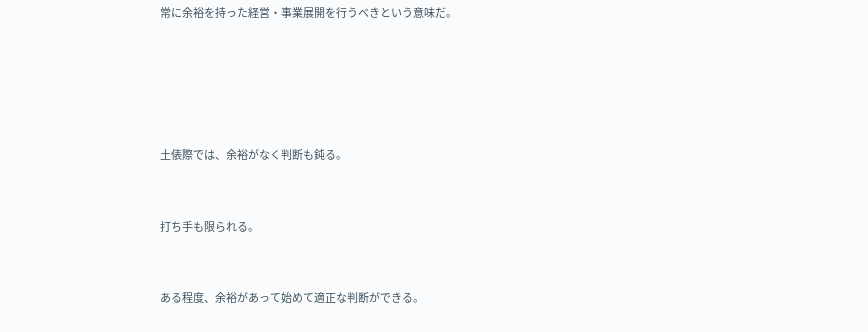常に余裕を持った経営・事業展開を行うべきという意味だ。





土俵際では、余裕がなく判断も鈍る。


打ち手も限られる。


ある程度、余裕があって始めて適正な判断ができる。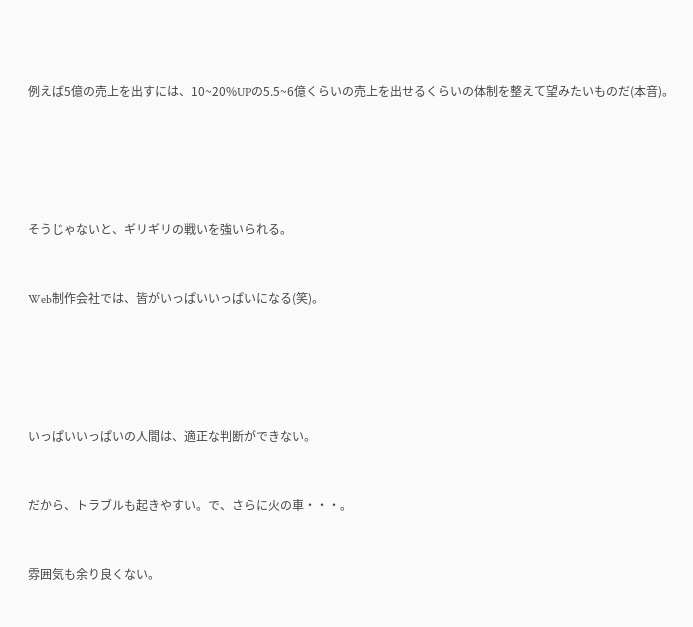例えば5億の売上を出すには、10~20%UPの5.5~6億くらいの売上を出せるくらいの体制を整えて望みたいものだ(本音)。





そうじゃないと、ギリギリの戦いを強いられる。


Web制作会社では、皆がいっぱいいっぱいになる(笑)。





いっぱいいっぱいの人間は、適正な判断ができない。


だから、トラブルも起きやすい。で、さらに火の車・・・。


雰囲気も余り良くない。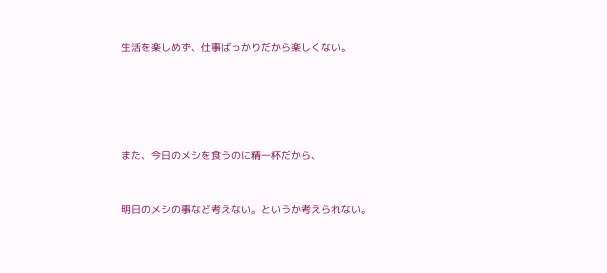生活を楽しめず、仕事ばっかりだから楽しくない。





また、今日のメシを食うのに精一杯だから、


明日のメシの事など考えない。というか考えられない。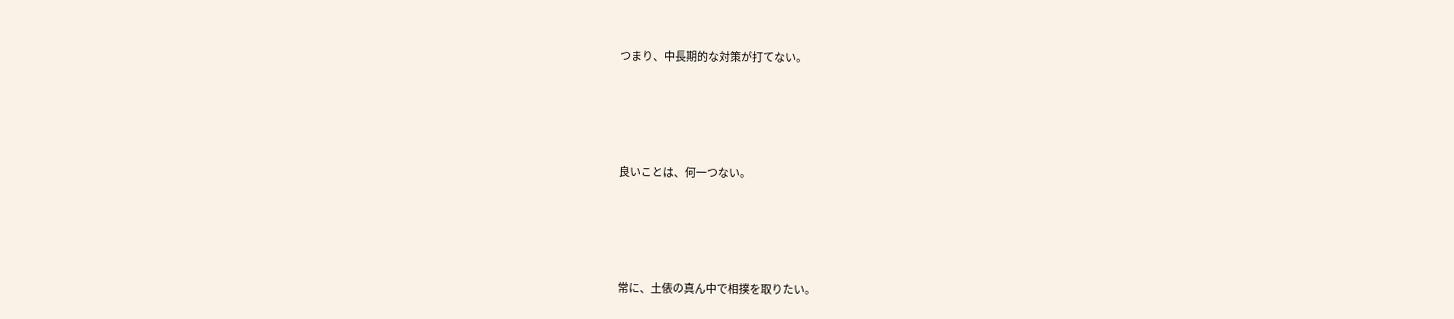つまり、中長期的な対策が打てない。





良いことは、何一つない。





常に、土俵の真ん中で相撲を取りたい。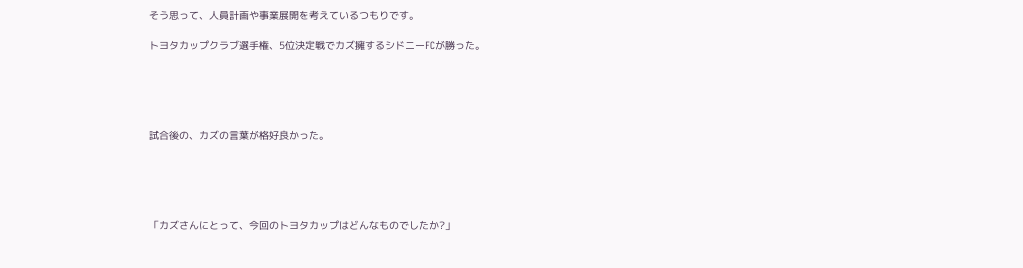そう思って、人員計画や事業展開を考えているつもりです。

トヨタカップクラブ選手権、5位決定戦でカズ擁するシドニーFCが勝った。





試合後の、カズの言葉が格好良かった。





「カズさんにとって、今回のトヨタカップはどんなものでしたか?」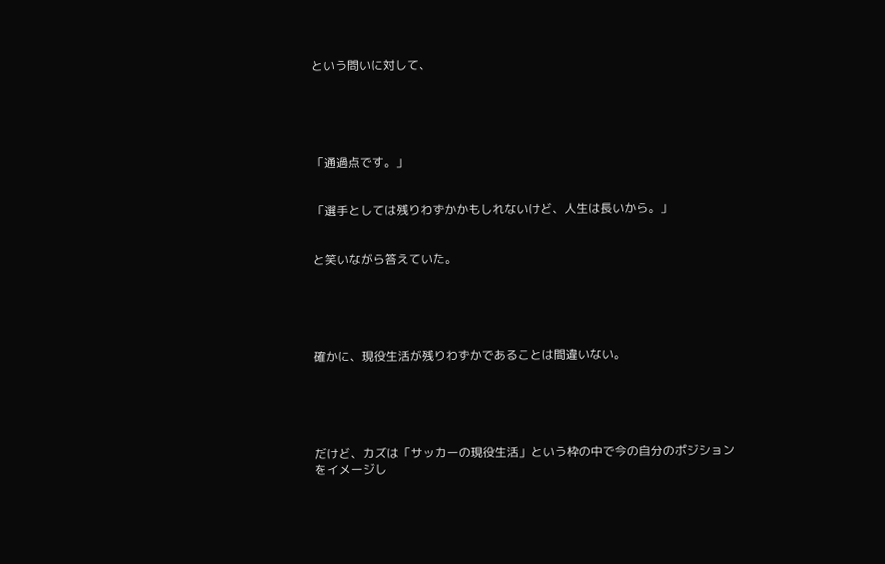という問いに対して、





「通過点です。」


「選手としては残りわずかかもしれないけど、人生は長いから。」


と笑いながら答えていた。





確かに、現役生活が残りわずかであることは間違いない。





だけど、カズは「サッカーの現役生活」という枠の中で今の自分のポジションをイメージし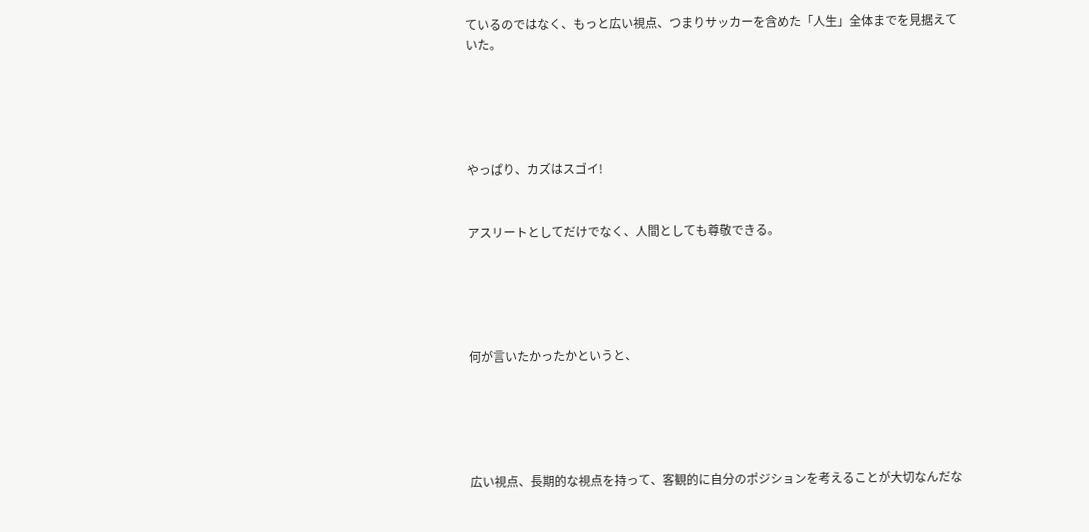ているのではなく、もっと広い視点、つまりサッカーを含めた「人生」全体までを見据えていた。





やっぱり、カズはスゴイ!


アスリートとしてだけでなく、人間としても尊敬できる。





何が言いたかったかというと、





広い視点、長期的な視点を持って、客観的に自分のポジションを考えることが大切なんだな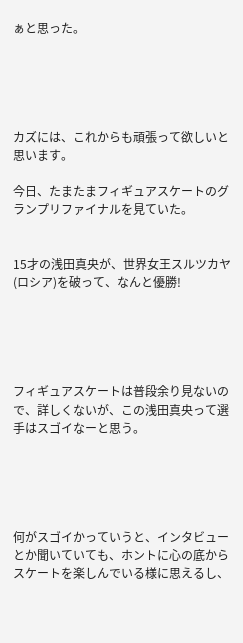ぁと思った。





カズには、これからも頑張って欲しいと思います。

今日、たまたまフィギュアスケートのグランプリファイナルを見ていた。


15才の浅田真央が、世界女王スルツカヤ(ロシア)を破って、なんと優勝!





フィギュアスケートは普段余り見ないので、詳しくないが、この浅田真央って選手はスゴイなーと思う。





何がスゴイかっていうと、インタビューとか聞いていても、ホントに心の底からスケートを楽しんでいる様に思えるし、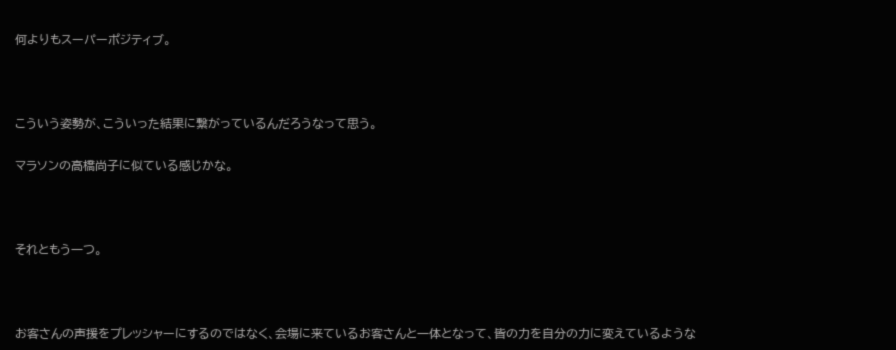何よりもスーパーポジティブ。





こういう姿勢が、こういった結果に繋がっているんだろうなって思う。


マラソンの高橋尚子に似ている感じかな。





それともう一つ。





お客さんの声援をプレッシャーにするのではなく、会場に来ているお客さんと一体となって、皆の力を自分の力に変えているような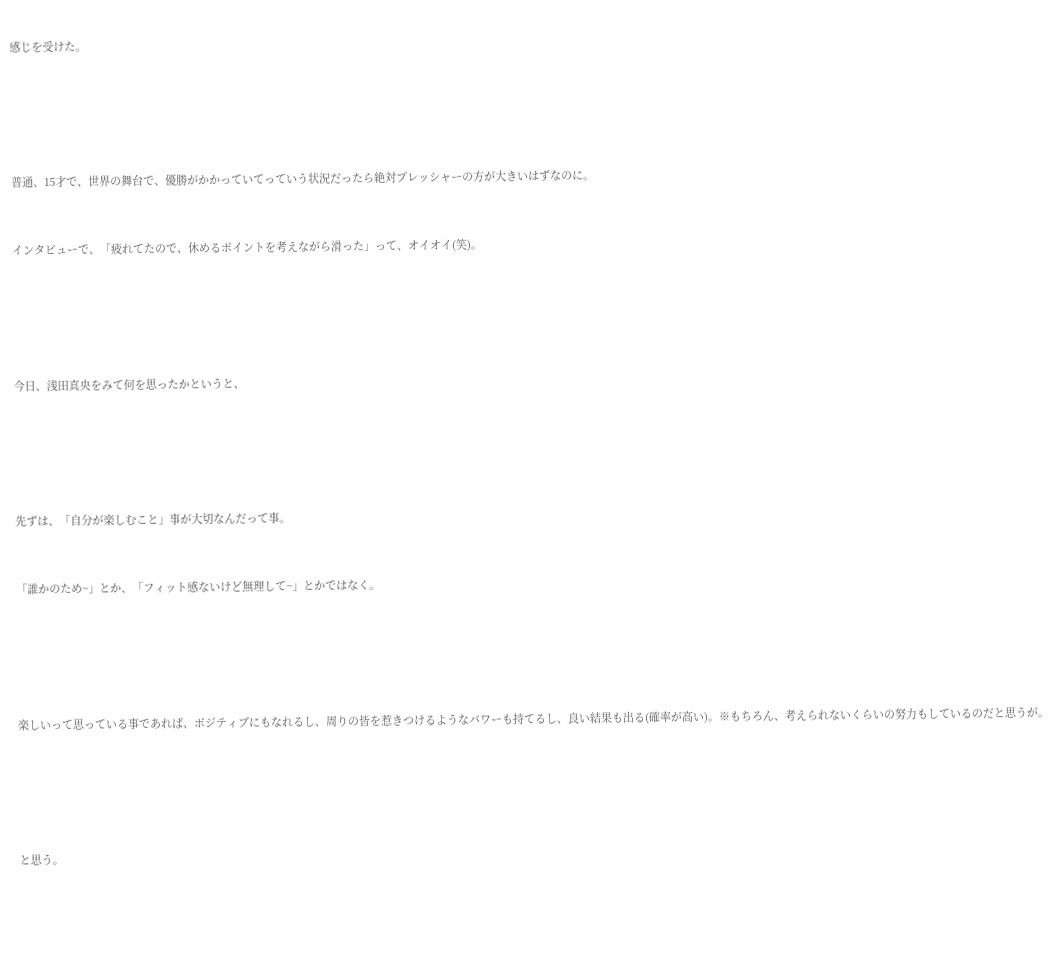感じを受けた。





普通、15才で、世界の舞台で、優勝がかかっていてっていう状況だったら絶対プレッシャーの方が大きいはずなのに。


インタビューで、「疲れてたので、休めるポイントを考えながら滑った」って、オイオイ(笑)。





今日、浅田真央をみて何を思ったかというと、





先ずは、「自分が楽しむこと」事が大切なんだって事。


「誰かのため~」とか、「フィット感ないけど無理して~」とかではなく。





楽しいって思っている事であれば、ポジティブにもなれるし、周りの皆を惹きつけるようなパワーも持てるし、良い結果も出る(確率が高い)。※もちろん、考えられないくらいの努力もしているのだと思うが。





と思う。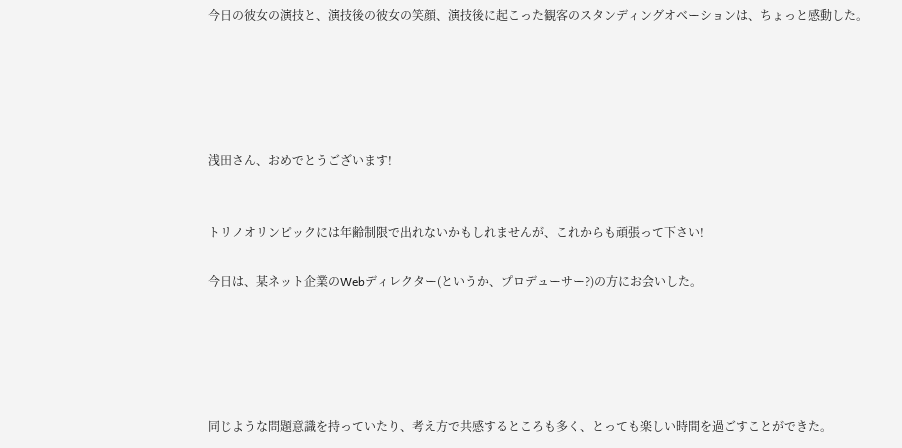今日の彼女の演技と、演技後の彼女の笑顔、演技後に起こった観客のスタンディングオベーションは、ちょっと感動した。





浅田さん、おめでとうございます!


トリノオリンピックには年齢制限で出れないかもしれませんが、これからも頑張って下さい!

今日は、某ネット企業のWebディレクター(というか、プロデューサー?)の方にお会いした。





同じような問題意識を持っていたり、考え方で共感するところも多く、とっても楽しい時間を過ごすことができた。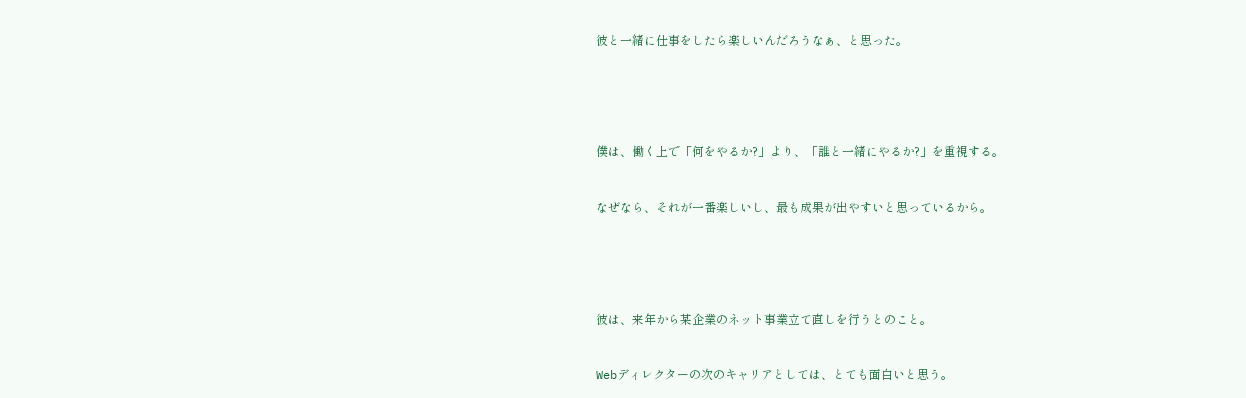彼と一緒に仕事をしたら楽しいんだろうなぁ、と思った。





僕は、働く上で「何をやるか?」より、「誰と一緒にやるか?」を重視する。


なぜなら、それが一番楽しいし、最も成果が出やすいと思っているから。





彼は、来年から某企業のネット事業立て直しを行うとのこと。


Webディレクターの次のキャリアとしては、とても面白いと思う。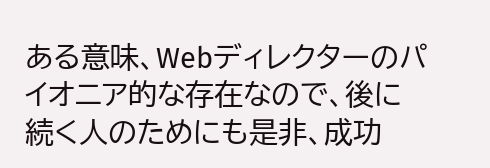ある意味、Webディレクターのパイオニア的な存在なので、後に続く人のためにも是非、成功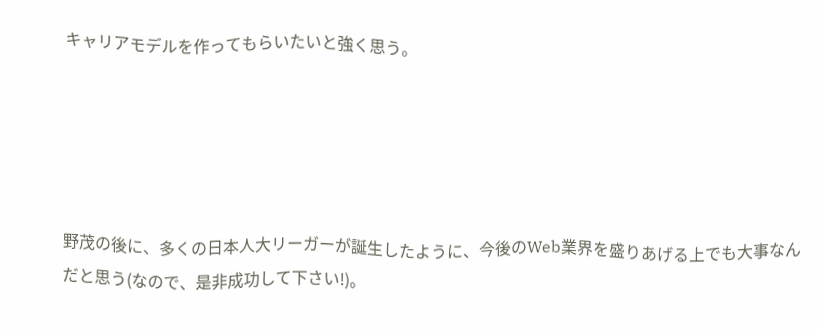キャリアモデルを作ってもらいたいと強く思う。





野茂の後に、多くの日本人大リーガーが誕生したように、今後のWeb業界を盛りあげる上でも大事なんだと思う(なので、是非成功して下さい!)。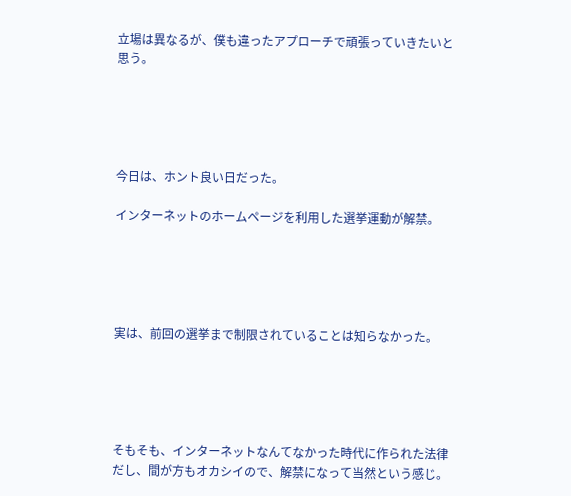立場は異なるが、僕も違ったアプローチで頑張っていきたいと思う。





今日は、ホント良い日だった。

インターネットのホームページを利用した選挙運動が解禁。





実は、前回の選挙まで制限されていることは知らなかった。





そもそも、インターネットなんてなかった時代に作られた法律だし、間が方もオカシイので、解禁になって当然という感じ。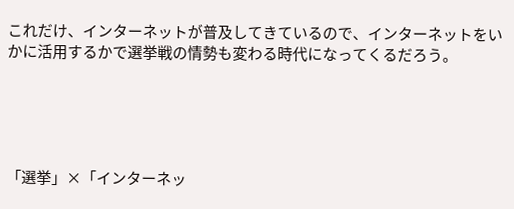これだけ、インターネットが普及してきているので、インターネットをいかに活用するかで選挙戦の情勢も変わる時代になってくるだろう。





「選挙」×「インターネッ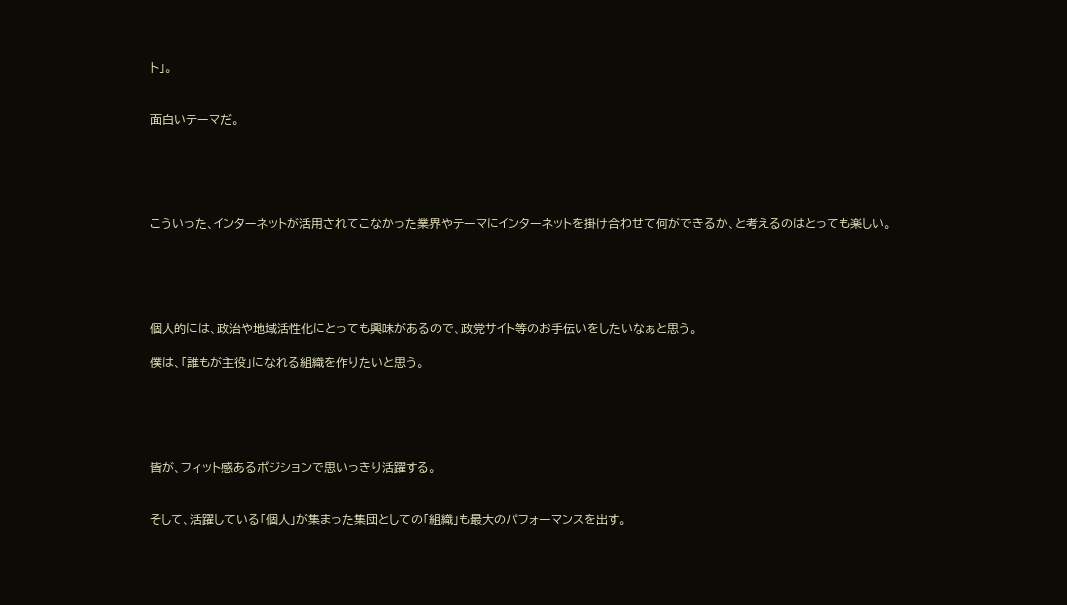ト」。


面白いテーマだ。





こういった、インターネットが活用されてこなかった業界やテーマにインターネットを掛け合わせて何ができるか、と考えるのはとっても楽しい。





個人的には、政治や地域活性化にとっても興味があるので、政党サイト等のお手伝いをしたいなぁと思う。

僕は、「誰もが主役」になれる組織を作りたいと思う。





皆が、フィット感あるポジションで思いっきり活躍する。


そして、活躍している「個人」が集まった集団としての「組織」も最大のパフォーマンスを出す。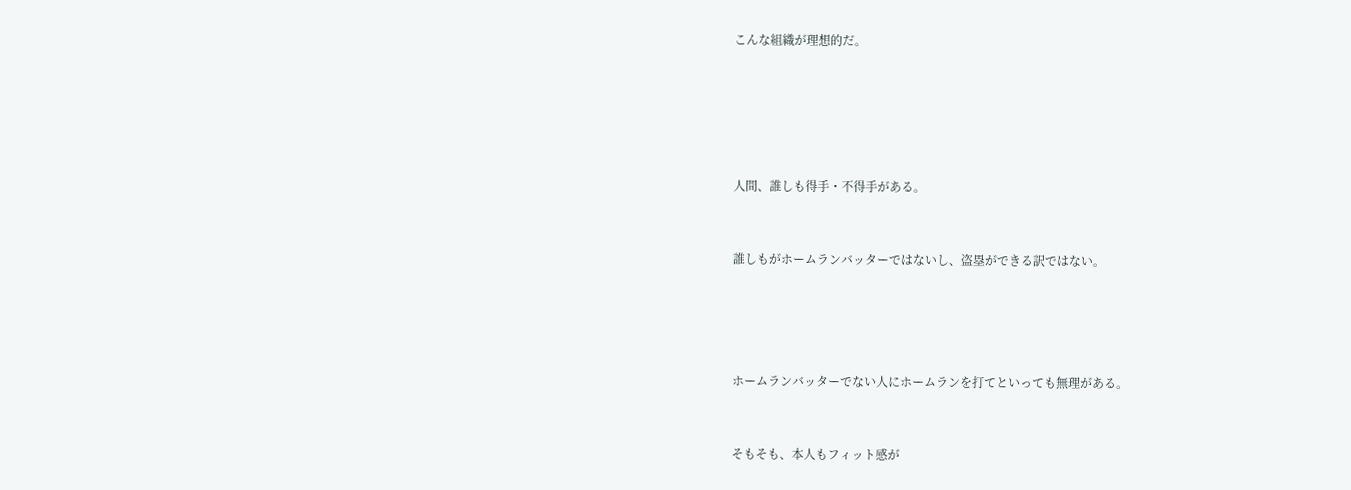こんな組織が理想的だ。





人間、誰しも得手・不得手がある。


誰しもがホームランバッターではないし、盗塁ができる訳ではない。




ホームランバッターでない人にホームランを打てといっても無理がある。


そもそも、本人もフィット感が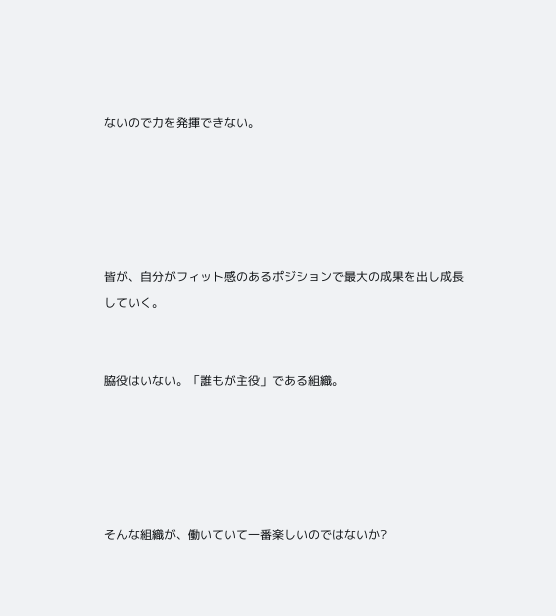ないので力を発揮できない。





皆が、自分がフィット感のあるポジションで最大の成果を出し成長していく。


脇役はいない。「誰もが主役」である組織。





そんな組織が、働いていて一番楽しいのではないか?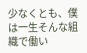少なくとも、僕は一生そんな組織で働い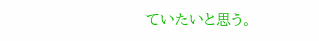ていたいと思う。